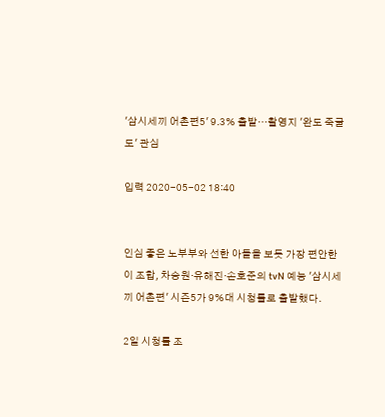'삼시세끼 어촌편5' 9.3% 출발…촬영지 '완도 죽굴도' 관심

입력 2020-05-02 18:40


인심 좋은 노부부와 선한 아들을 보듯 가장 편안한 이 조합, 차승원·유해진·손호준의 tvN 예능 '삼시세끼 어촌편' 시즌5가 9%대 시청률로 출발했다.

2일 시청률 조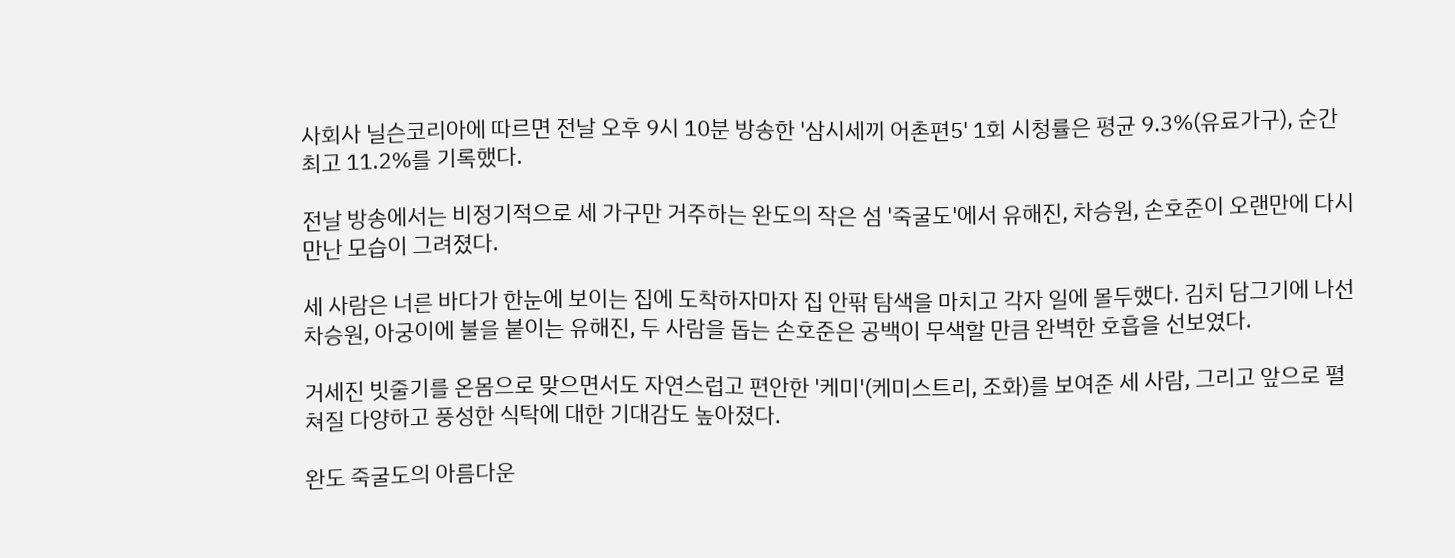사회사 닐슨코리아에 따르면 전날 오후 9시 10분 방송한 '삼시세끼 어촌편5' 1회 시청률은 평균 9.3%(유료가구), 순간 최고 11.2%를 기록했다.

전날 방송에서는 비정기적으로 세 가구만 거주하는 완도의 작은 섬 '죽굴도'에서 유해진, 차승원, 손호준이 오랜만에 다시 만난 모습이 그려졌다.

세 사람은 너른 바다가 한눈에 보이는 집에 도착하자마자 집 안팎 탐색을 마치고 각자 일에 몰두했다. 김치 담그기에 나선 차승원, 아궁이에 불을 붙이는 유해진, 두 사람을 돕는 손호준은 공백이 무색할 만큼 완벽한 호흡을 선보였다.

거세진 빗줄기를 온몸으로 맞으면서도 자연스럽고 편안한 '케미'(케미스트리, 조화)를 보여준 세 사람, 그리고 앞으로 펼쳐질 다양하고 풍성한 식탁에 대한 기대감도 높아졌다.

완도 죽굴도의 아름다운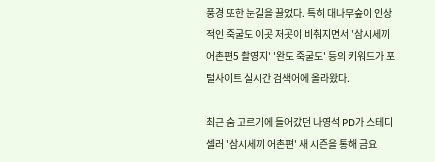풍경 또한 눈길을 끌었다. 특히 대나무숲이 인상적인 죽굴도 이곳 저곳이 비춰지면서 '삼시세끼 어촌편5 촬영지' '완도 죽굴도' 등의 키워드가 포털사이트 실시간 검색어에 올라왔다.

최근 숨 고르기에 들어갔던 나영석 PD가 스테디셀러 '삼시세끼 어촌편' 새 시즌을 통해 금요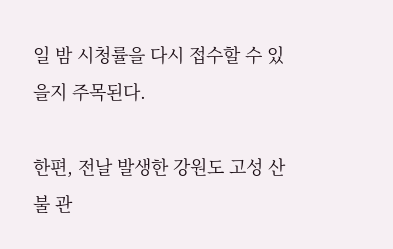일 밤 시청률을 다시 접수할 수 있을지 주목된다.

한편, 전날 발생한 강원도 고성 산불 관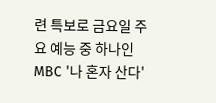련 특보로 금요일 주요 예능 중 하나인 MBC '나 혼자 산다'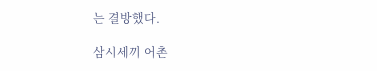는 결방했다.

삼시세끼 어촌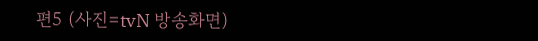편5 (사진=tvN 방송화면)